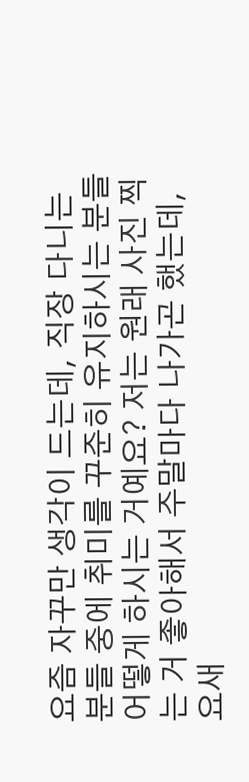요즘 자꾸만 생각이 드는데, 직장 다니는 분들 중에 취미를 꾸준히 유지하시는 분들 어떻게 하시는 거예요? 저는 원래 사진 찍는 거 좋아해서 주말마다 나가곤 했는데, 요새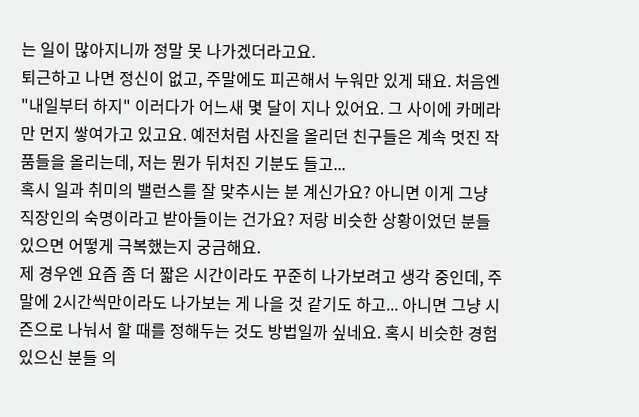는 일이 많아지니까 정말 못 나가겠더라고요.
퇴근하고 나면 정신이 없고, 주말에도 피곤해서 누워만 있게 돼요. 처음엔 "내일부터 하지" 이러다가 어느새 몇 달이 지나 있어요. 그 사이에 카메라만 먼지 쌓여가고 있고요. 예전처럼 사진을 올리던 친구들은 계속 멋진 작품들을 올리는데, 저는 뭔가 뒤처진 기분도 들고...
혹시 일과 취미의 밸런스를 잘 맞추시는 분 계신가요? 아니면 이게 그냥 직장인의 숙명이라고 받아들이는 건가요? 저랑 비슷한 상황이었던 분들 있으면 어떻게 극복했는지 궁금해요.
제 경우엔 요즘 좀 더 짧은 시간이라도 꾸준히 나가보려고 생각 중인데, 주말에 2시간씩만이라도 나가보는 게 나을 것 같기도 하고... 아니면 그냥 시즌으로 나눠서 할 때를 정해두는 것도 방법일까 싶네요. 혹시 비슷한 경험 있으신 분들 의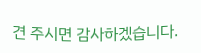견 주시면 감사하겠습니다.